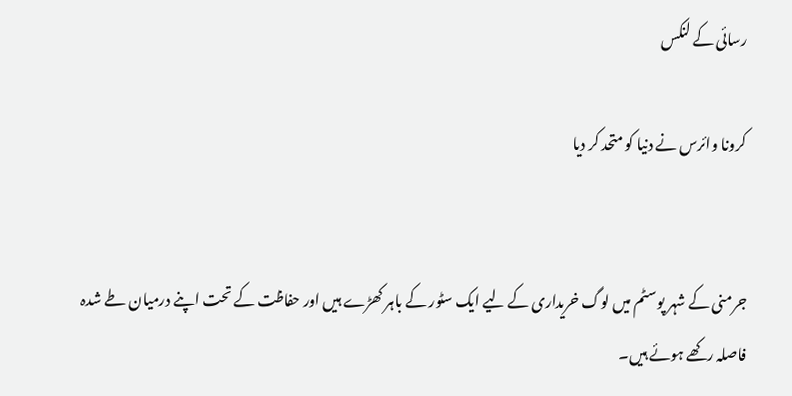رسائی کے لنکس

کرونا وائرس نے دنیا کو متحد کر دیا


جرمنی کے شہر پوسٹم میں لوگ خریداری کے لیے ایک سٹور کے باہر کھڑے ہیں اور حفاظت کے تحت اپنے درمیان طے شدہ فاصلہ رکھے ہوئے ہیں۔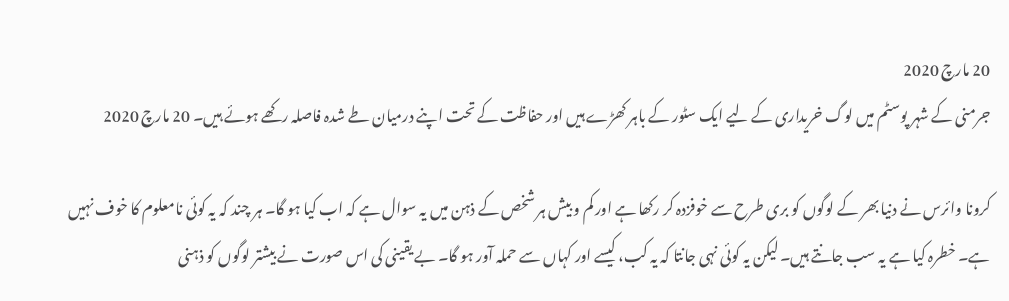20 مارچ 2020
جرمنی کے شہر پوسٹم میں لوگ خریداری کے لیے ایک سٹور کے باہر کھڑے ہیں اور حفاظت کے تحت اپنے درمیان طے شدہ فاصلہ رکھے ہوئے ہیں۔ 20 مارچ 2020

کرونا وائرس نے دنیا بھر کے لوگوں کو بری طرح سے خوفزدہ کر رکھا ہے اور کم و بیش ہر شخص کے ذہن میں یہ سوال ہے کہ اب کیا ہو گا۔ ہر چند کہ یہ کوئی نامعلوم کا خوف نہیں ہے۔ خطرہ کیا ہے یہ سب جانتے ہیں۔ لیکن یہ کوئی نہی جانتا کہ یہ کب، کیسے اور کہاں سے حملہ آور ہو گا۔ بے یقینی کی اس صورت نے بیشتر لوگوں کو ذہنی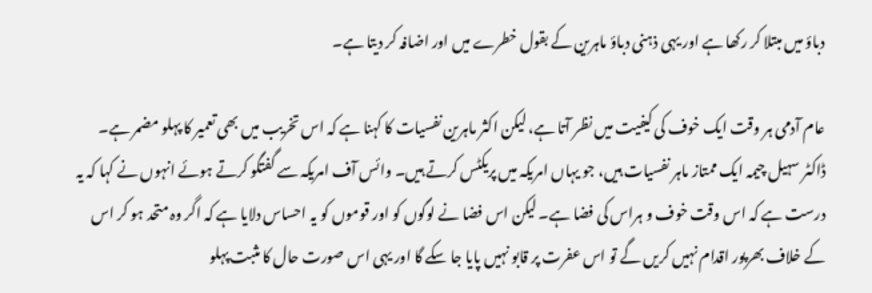دباؤ میں مبتلا کر رکھا ہے اور یہی ذہنی دباؤ ماہرین کے بقول خطرے میں اور اضافہ کر دیتا ہے۔

عام آدمی ہر وقت ایک خوف کی کیفیت میں نظر آتا ہے، لیکن اکثر ماہرین نفسیات کا کہنا ہے کہ اس تخریب میں بھی تعمیر کا پہلو مضمر ہے۔ ڈاکٹر سہیل چیمہ ایک ممتاز ماہر نفسیات ہیں، جو یہاں امریکہ میں پریکٹس کرتے ہیں۔ وائس آف امریکہ سے گفتگو کرتے ہوئے انہوں نے کہا کہ یہ درست ہے کہ اس وقت خوف و ہراس کی فضا ہے۔ لیکن اس فضا نے لوگوں کو اور قوموں کو یہ احساس دلایا ہے کہ اگر وہ متحد ہو کر اس کے خلاف بھرپور اقدام نہیں کریں گے تو اس عفرت پر قابو نہیں پایا جا سکے گا اور یہی اس صورت حال کا مثبت پہلو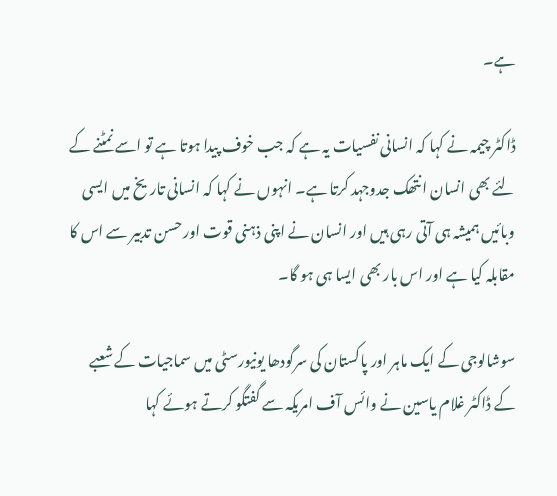ہے۔

ڈاکٹر چیمہ نے کہا کہ انسانی نفسیات یہ ہے کہ جب خوف پیدا ہوتا ہے تو اسے نمٹنے کے لئے بھی انسان انتھک جدوجہد کرتا ہے۔ انہوں نے کہا کہ انسانی تاریخ میں ایسی وبائیں ہمیشہ ہی آتی رہی ہیں اور انسان نے اپنی ذہنی قوت اور حسن تدبیر سے اس کا مقابلہ کیا ہے اور اس بار بھی ایسا ہی ہو گا۔

سوشالوجی کے ایک ماہر اور پاکستان کی سرگودھا یونیورسٹی میں سماجیات کے شعبے کے ڈاکٹر غلام یاسین نے وائس آف امریکہ سے گفتگو کرتے ہوئے کہا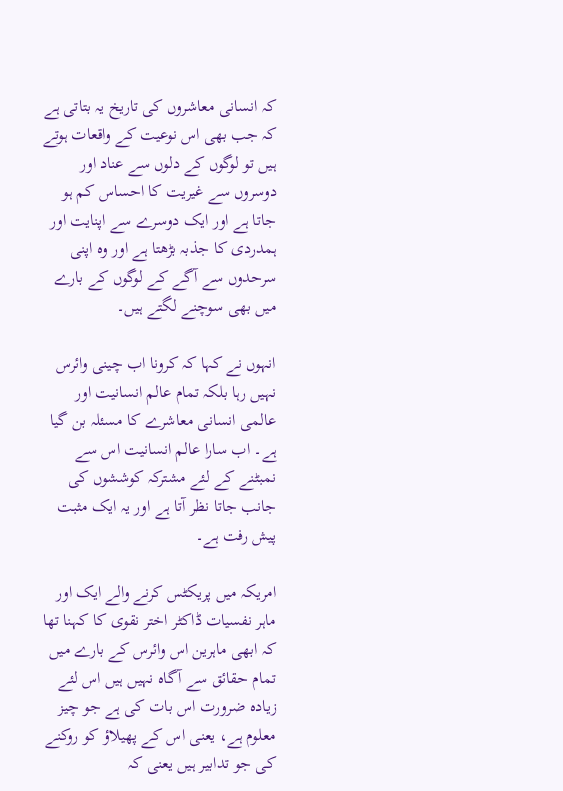کہ انسانی معاشروں کی تاریخ یہ بتاتی ہے کہ جب بھی اس نوعیت کے واقعات ہوتے ہیں تو لوگوں کے دلوں سے عناد اور دوسروں سے غیریت کا احساس کم ہو جاتا ہے اور ایک دوسرے سے اپنایت اور ہمدردی کا جذبہ بڑھتا ہے اور وہ اپنی سرحدوں سے آگے کے لوگوں کے بارے میں بھی سوچنے لگتے ہیں۔

انہوں نے کہا کہ کرونا اب چینی وائرس نہیں رہا بلکہ تمام عالم انسانیت اور عالمی انسانی معاشرے کا مسئلہ بن گیا ہے۔ اب سارا عالم انسانیت اس سے نمبٹنے کے لئے مشترکہ کوششوں کی جانب جاتا نظر آتا ہے اور یہ ایک مثبت پیش رفت ہے۔

امریکہ میں پریکٹس کرنے والے ایک اور ماہر نفسیات ڈاکٹر اختر نقوی کا کہنا تھا کہ ابھی ماہرین اس وائرس کے بارے میں تمام حقائق سے آگاہ نہیں ہیں اس لئے زیادہ ضرورت اس بات کی ہے جو چیز معلوم ہے، یعنی اس کے پھیلاؤ کو روکنے کی جو تدابیر ہیں یعنی کہ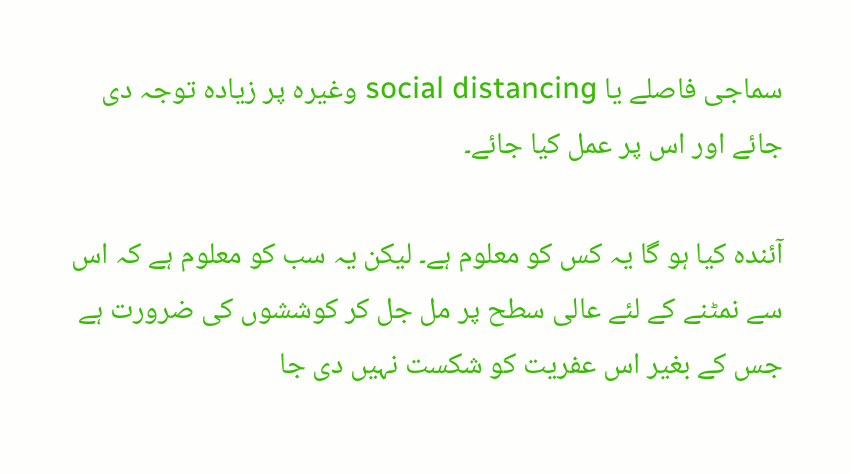سماجی فاصلے یا social distancing وغیرہ پر زیادہ توجہ دی جائے اور اس پر عمل کیا جائے۔

آئندہ کیا ہو گا یہ کس کو معلوم ہے۔ لیکن یہ سب کو معلوم ہے کہ اس سے نمٹنے کے لئے عالی سطح پر مل جل کر کوششوں کی ضرورت ہے جس کے بغیر اس عفریت کو شکست نہیں دی جا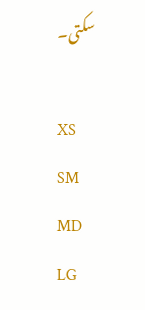سکتی۔

XS
SM
MD
LG